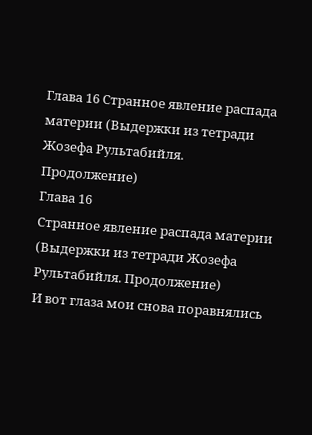Глава 16 Странное явление распада материи (Выдержки из тетради Жозефа Рультабийля. Продолжение)
Глава 16
Странное явление распада материи (Выдержки из тетради Жозефа Рультабийля. Продолжение)
И вот глаза мои снова поравнялись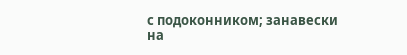с подоконником; занавески на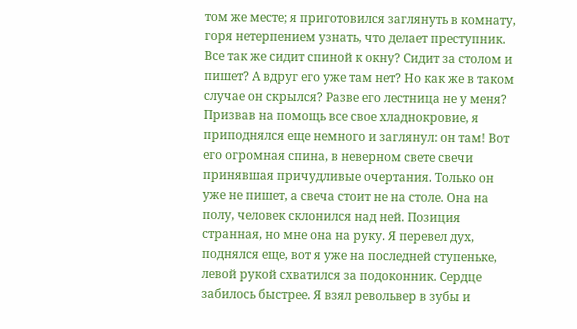том же месте; я приготовился заглянуть в комнату, горя нетерпением узнать, что делает преступник. Все так же сидит спиной к окну? Сидит за столом и пишет? А вдруг его уже там нет? Но как же в таком случае он скрылся? Разве его лестница не у меня? Призвав на помощь все свое хладнокровие, я приподнялся еще немного и заглянул: он там! Вот его огромная спина, в неверном свете свечи принявшая причудливые очертания. Только он уже не пишет, а свеча стоит не на столе. Она на полу, человек склонился над ней. Позиция странная, но мне она на руку. Я перевел дух, поднялся еще, вот я уже на последней ступеньке, левой рукой схватился за подоконник. Сердце забилось быстрее. Я взял револьвер в зубы и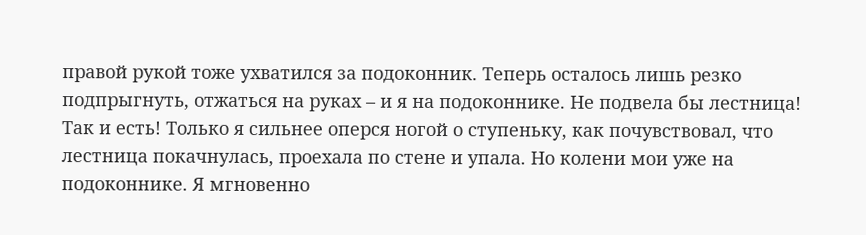правой рукой тоже ухватился за подоконник. Теперь осталось лишь резко подпрыгнуть, отжаться на руках – и я на подоконнике. Не подвела бы лестница! Так и есть! Только я сильнее оперся ногой о ступеньку, как почувствовал, что лестница покачнулась, проехала по стене и упала. Но колени мои уже на подоконнике. Я мгновенно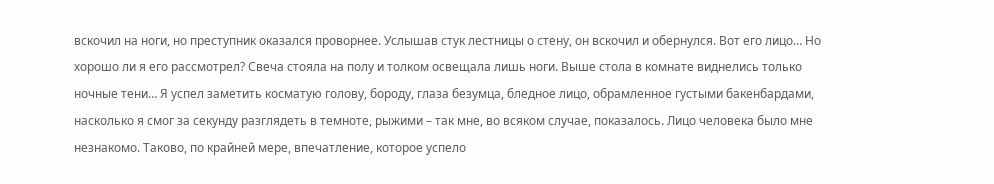вскочил на ноги, но преступник оказался проворнее. Услышав стук лестницы о стену, он вскочил и обернулся. Вот его лицо… Но хорошо ли я его рассмотрел? Свеча стояла на полу и толком освещала лишь ноги. Выше стола в комнате виднелись только ночные тени… Я успел заметить косматую голову, бороду, глаза безумца, бледное лицо, обрамленное густыми бакенбардами, насколько я смог за секунду разглядеть в темноте, рыжими – так мне, во всяком случае, показалось. Лицо человека было мне незнакомо. Таково, по крайней мере, впечатление, которое успело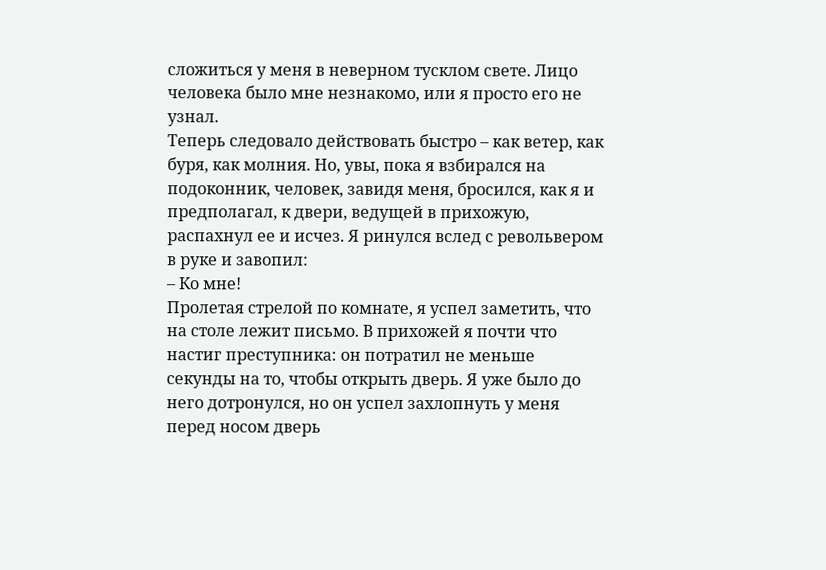сложиться у меня в неверном тусклом свете. Лицо человека было мне незнакомо, или я просто его не узнал.
Теперь следовало действовать быстро – как ветер, как буря, как молния. Но, увы, пока я взбирался на подоконник, человек, завидя меня, бросился, как я и предполагал, к двери, ведущей в прихожую, распахнул ее и исчез. Я ринулся вслед с револьвером в руке и завопил:
– Ко мне!
Пролетая стрелой по комнате, я успел заметить, что на столе лежит письмо. В прихожей я почти что настиг преступника: он потратил не меньше секунды на то, чтобы открыть дверь. Я уже было до него дотронулся, но он успел захлопнуть у меня перед носом дверь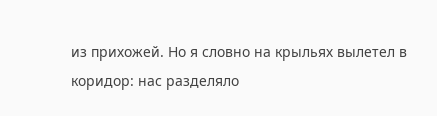из прихожей. Но я словно на крыльях вылетел в коридор: нас разделяло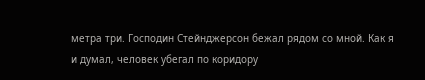метра три. Господин Стейнджерсон бежал рядом со мной. Как я и думал, человек убегал по коридору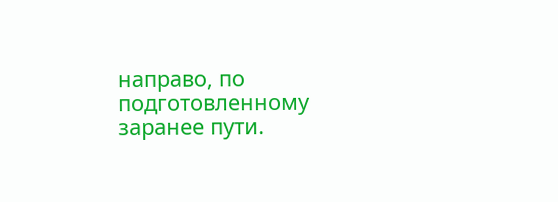направо, по подготовленному заранее пути.